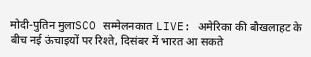मोदी-पुतिन मुलाSCO सम्मेलनकात LIVE: अमेरिका की बौखलाहट के बीच नई ऊंचाइयों पर रिश्ते, दिसंबर में भारत आ सकते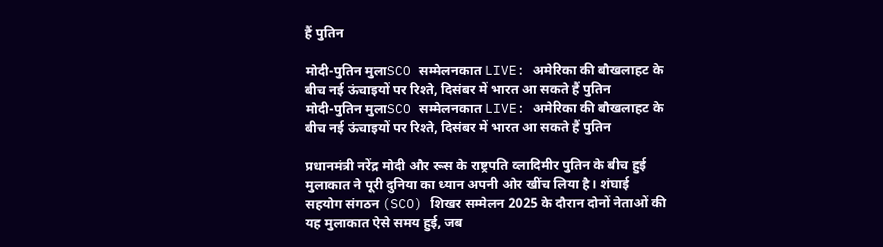हैं पुतिन

मोदी-पुतिन मुलाSCO सम्मेलनकात LIVE: अमेरिका की बौखलाहट के बीच नई ऊंचाइयों पर रिश्ते, दिसंबर में भारत आ सकते हैं पुतिन
मोदी-पुतिन मुलाSCO सम्मेलनकात LIVE: अमेरिका की बौखलाहट के बीच नई ऊंचाइयों पर रिश्ते, दिसंबर में भारत आ सकते हैं पुतिन

प्रधानमंत्री नरेंद्र मोदी और रूस के राष्ट्रपति व्लादिमीर पुतिन के बीच हुई मुलाकात ने पूरी दुनिया का ध्यान अपनी ओर खींच लिया है। शंघाई सहयोग संगठन (SCO) शिखर सम्मेलन 2025 के दौरान दोनों नेताओं की यह मुलाकात ऐसे समय हुई, जब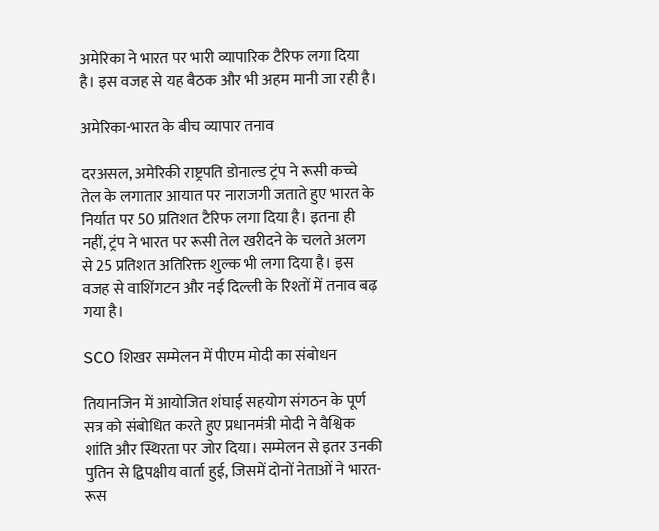अमेरिका ने भारत पर भारी व्यापारिक टैरिफ लगा दिया है। इस वजह से यह बैठक और भी अहम मानी जा रही है।

अमेरिका-भारत के बीच व्यापार तनाव

दरअसल, अमेरिकी राष्ट्रपति डोनाल्ड ट्रंप ने रूसी कच्चे तेल के लगातार आयात पर नाराजगी जताते हुए भारत के निर्यात पर 50 प्रतिशत टैरिफ लगा दिया है। इतना ही नहीं, ट्रंप ने भारत पर रूसी तेल खरीदने के चलते अलग से 25 प्रतिशत अतिरिक्त शुल्क भी लगा दिया है। इस वजह से वाशिंगटन और नई दिल्ली के रिश्तों में तनाव बढ़ गया है।

SCO शिखर सम्मेलन में पीएम मोदी का संबोधन

तियानजिन में आयोजित शंघाई सहयोग संगठन के पूर्ण सत्र को संबोधित करते हुए प्रधानमंत्री मोदी ने वैश्विक शांति और स्थिरता पर जोर दिया। सम्मेलन से इतर उनकी पुतिन से द्विपक्षीय वार्ता हुई, जिसमें दोनों नेताओं ने भारत-रूस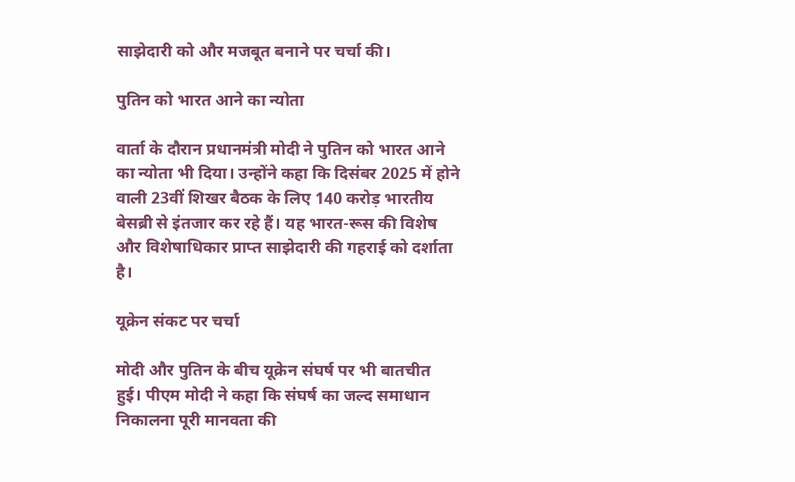साझेदारी को और मजबूत बनाने पर चर्चा की।

पुतिन को भारत आने का न्योता

वार्ता के दौरान प्रधानमंत्री मोदी ने पुतिन को भारत आने का न्योता भी दिया। उन्होंने कहा कि दिसंबर 2025 में होने वाली 23वीं शिखर बैठक के लिए 140 करोड़ भारतीय बेसब्री से इंतजार कर रहे हैं। यह भारत-रूस की विशेष और विशेषाधिकार प्राप्त साझेदारी की गहराई को दर्शाता है।

यूक्रेन संकट पर चर्चा

मोदी और पुतिन के बीच यूक्रेन संघर्ष पर भी बातचीत हुई। पीएम मोदी ने कहा कि संघर्ष का जल्द समाधान निकालना पूरी मानवता की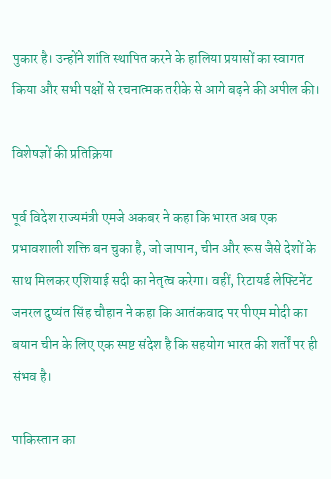पुकार है। उन्होंने शांति स्थापित करने के हालिया प्रयासों का स्वागत किया और सभी पक्षों से रचनात्मक तरीके से आगे बढ़ने की अपील की।

विशेषज्ञों की प्रतिक्रिया

पूर्व विदेश राज्यमंत्री एमजे अकबर ने कहा कि भारत अब एक प्रभावशाली शक्ति बन चुका है, जो जापान, चीन और रूस जैसे देशों के साथ मिलकर एशियाई सदी का नेतृत्व करेगा। वहीं, रिटायर्ड लेफ्टिनेंट जनरल दुष्यंत सिंह चौहान ने कहा कि आतंकवाद पर पीएम मोदी का बयान चीन के लिए एक स्पष्ट संदेश है कि सहयोग भारत की शर्तों पर ही संभव है।

पाकिस्तान का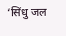‘सिंधु जल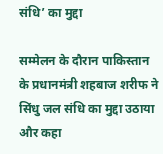संधि’ का मुद्दा

सम्मेलन के दौरान पाकिस्तान के प्रधानमंत्री शहबाज शरीफ ने सिंधु जल संधि का मुद्दा उठाया और कहा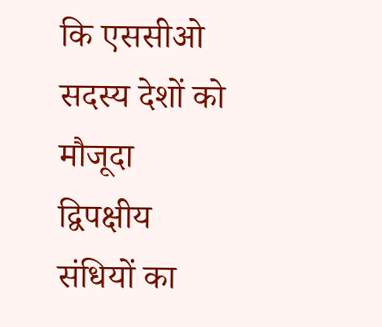कि एससीओ सदस्य देशों को मौजूदा द्विपक्षीय संधियों का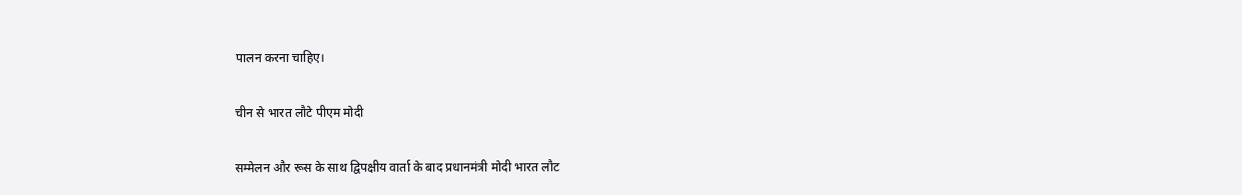पालन करना चाहिए।

चीन से भारत लौटे पीएम मोदी

सम्मेलन और रूस के साथ द्विपक्षीय वार्ता के बाद प्रधानमंत्री मोदी भारत लौट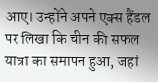आए। उन्होंने अपने एक्स हैंडल पर लिखा कि चीन की सफल यात्रा का समापन हुआ, जहां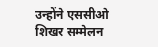उन्होंने एससीओ शिखर सम्मेलन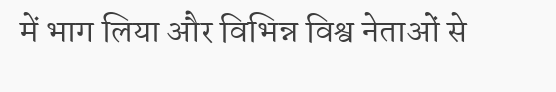में भाग लिया और विभिन्न विश्व नेताओं से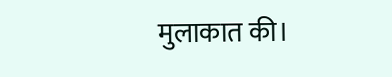मुलाकात की।